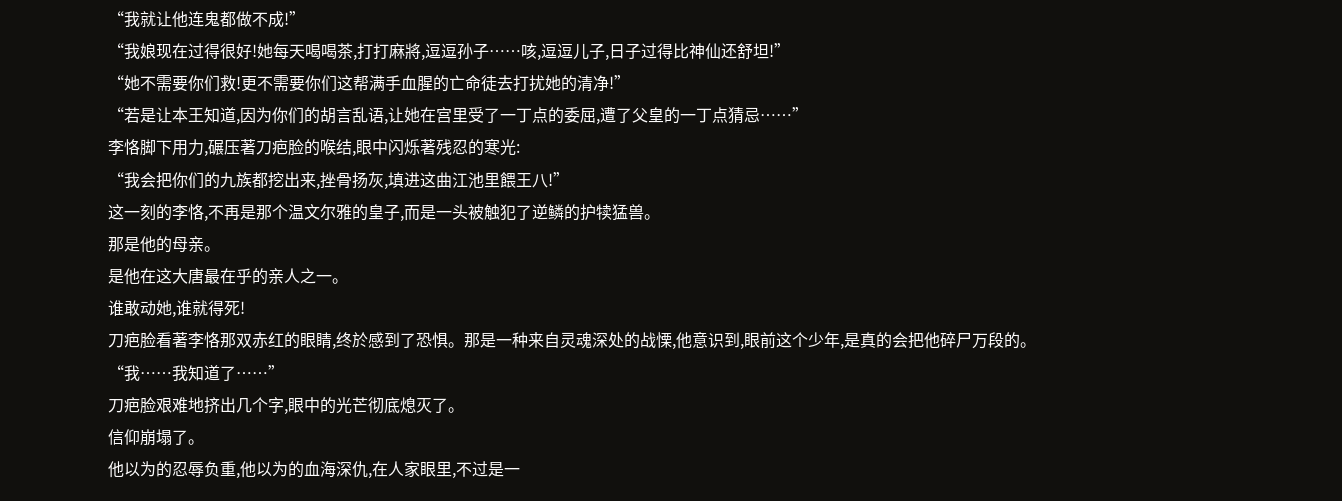“我就让他连鬼都做不成!”
“我娘现在过得很好!她每天喝喝茶,打打麻將,逗逗孙子……咳,逗逗儿子,日子过得比神仙还舒坦!”
“她不需要你们救!更不需要你们这帮满手血腥的亡命徒去打扰她的清净!”
“若是让本王知道,因为你们的胡言乱语,让她在宫里受了一丁点的委屈,遭了父皇的一丁点猜忌……”
李恪脚下用力,碾压著刀疤脸的喉结,眼中闪烁著残忍的寒光:
“我会把你们的九族都挖出来,挫骨扬灰,填进这曲江池里餵王八!”
这一刻的李恪,不再是那个温文尔雅的皇子,而是一头被触犯了逆鳞的护犊猛兽。
那是他的母亲。
是他在这大唐最在乎的亲人之一。
谁敢动她,谁就得死!
刀疤脸看著李恪那双赤红的眼睛,终於感到了恐惧。那是一种来自灵魂深处的战慄,他意识到,眼前这个少年,是真的会把他碎尸万段的。
“我……我知道了……”
刀疤脸艰难地挤出几个字,眼中的光芒彻底熄灭了。
信仰崩塌了。
他以为的忍辱负重,他以为的血海深仇,在人家眼里,不过是一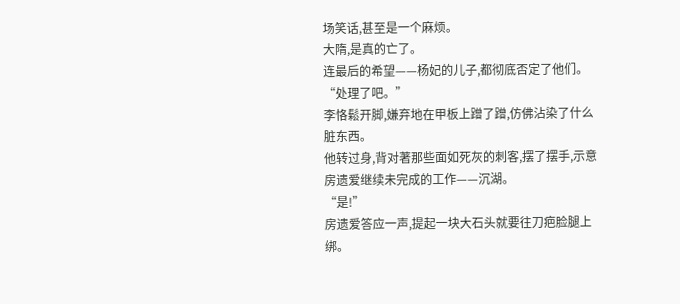场笑话,甚至是一个麻烦。
大隋,是真的亡了。
连最后的希望——杨妃的儿子,都彻底否定了他们。
“处理了吧。”
李恪鬆开脚,嫌弃地在甲板上蹭了蹭,仿佛沾染了什么脏东西。
他转过身,背对著那些面如死灰的刺客,摆了摆手,示意房遗爱继续未完成的工作——沉湖。
“是!”
房遗爱答应一声,提起一块大石头就要往刀疤脸腿上绑。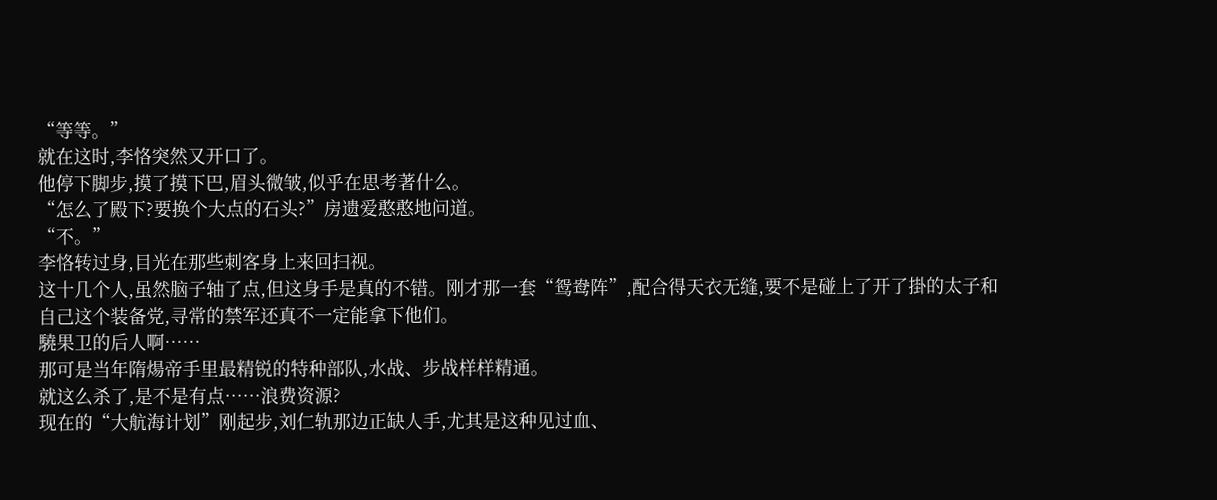“等等。”
就在这时,李恪突然又开口了。
他停下脚步,摸了摸下巴,眉头微皱,似乎在思考著什么。
“怎么了殿下?要换个大点的石头?”房遗爱憨憨地问道。
“不。”
李恪转过身,目光在那些刺客身上来回扫视。
这十几个人,虽然脑子轴了点,但这身手是真的不错。刚才那一套“鸳鸯阵”,配合得天衣无缝,要不是碰上了开了掛的太子和自己这个装备党,寻常的禁军还真不一定能拿下他们。
驍果卫的后人啊……
那可是当年隋煬帝手里最精锐的特种部队,水战、步战样样精通。
就这么杀了,是不是有点……浪费资源?
现在的“大航海计划”刚起步,刘仁轨那边正缺人手,尤其是这种见过血、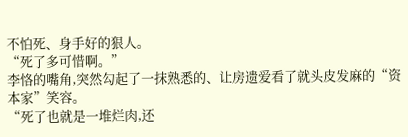不怕死、身手好的狠人。
“死了多可惜啊。”
李恪的嘴角,突然勾起了一抹熟悉的、让房遗爱看了就头皮发麻的“资本家”笑容。
“死了也就是一堆烂肉,还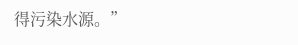得污染水源。”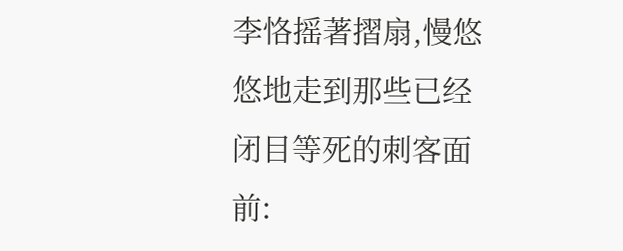李恪摇著摺扇,慢悠悠地走到那些已经闭目等死的刺客面前: